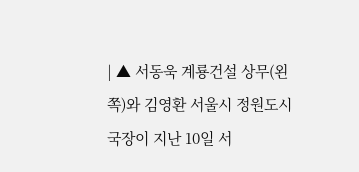| ▲ 서동욱 계룡건설 상무(왼쪽)와 김영환 서울시 정원도시국장이 지난 10일 서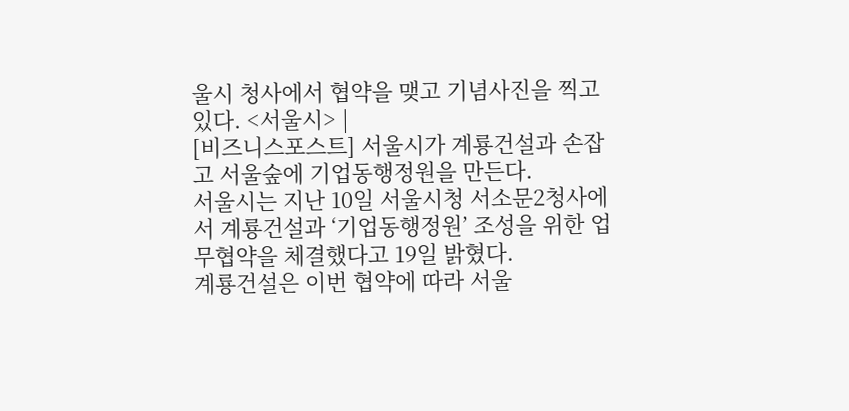울시 청사에서 협약을 맺고 기념사진을 찍고 있다. <서울시> |
[비즈니스포스트] 서울시가 계룡건설과 손잡고 서울숲에 기업동행정원을 만든다.
서울시는 지난 10일 서울시청 서소문2청사에서 계룡건설과 ‘기업동행정원’ 조성을 위한 업무협약을 체결했다고 19일 밝혔다.
계룡건설은 이번 협약에 따라 서울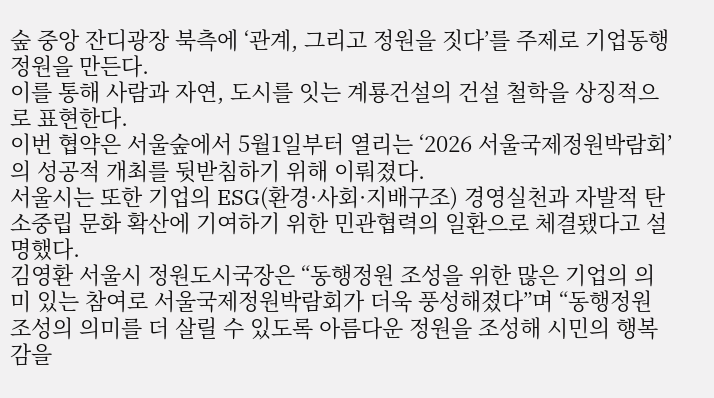숲 중앙 잔디광장 북측에 ‘관계, 그리고 정원을 짓다’를 주제로 기업동행정원을 만든다.
이를 통해 사람과 자연, 도시를 잇는 계룡건설의 건설 철학을 상징적으로 표현한다.
이번 협약은 서울숲에서 5월1일부터 열리는 ‘2026 서울국제정원박람회’의 성공적 개최를 뒷받침하기 위해 이뤄졌다.
서울시는 또한 기업의 ESG(환경·사회·지배구조) 경영실천과 자발적 탄소중립 문화 확산에 기여하기 위한 민관협력의 일환으로 체결됐다고 설명했다.
김영환 서울시 정원도시국장은 “동행정원 조성을 위한 많은 기업의 의미 있는 참여로 서울국제정원박람회가 더욱 풍성해졌다”며 “동행정원 조성의 의미를 더 살릴 수 있도록 아름다운 정원을 조성해 시민의 행복감을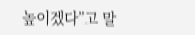높이겠다”고 말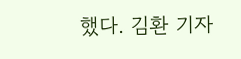했다. 김환 기자